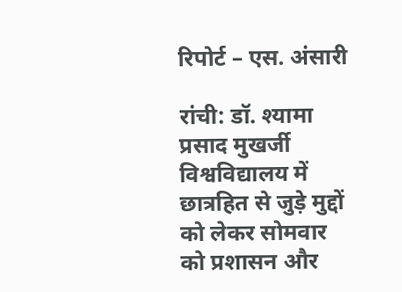रिपोर्ट – एस. अंसारी

रांची: डॉ. श्यामा प्रसाद मुखर्जी विश्वविद्यालय में छात्रहित से जुड़े मुद्दों को लेकर सोमवार को प्रशासन और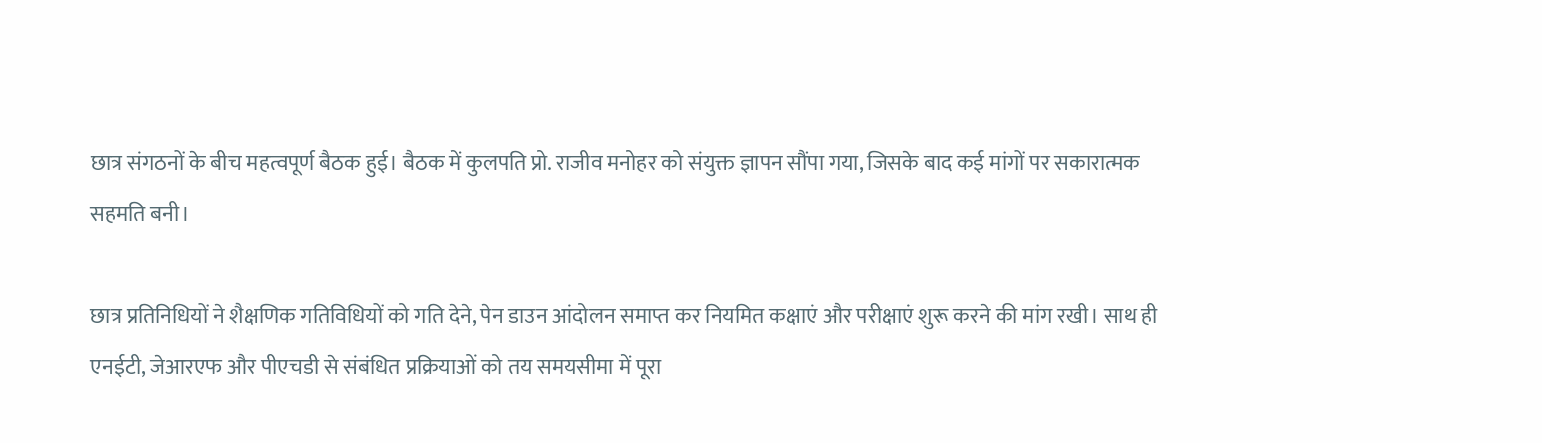छात्र संगठनों के बीच महत्वपूर्ण बैठक हुई। बैठक में कुलपति प्रो. राजीव मनोहर को संयुक्त ज्ञापन सौंपा गया, जिसके बाद कई मांगों पर सकारात्मक सहमति बनी।

छात्र प्रतिनिधियों ने शैक्षणिक गतिविधियों को गति देने, पेन डाउन आंदोलन समाप्त कर नियमित कक्षाएं और परीक्षाएं शुरू करने की मांग रखी। साथ ही एनईटी, जेआरएफ और पीएचडी से संबंधित प्रक्रियाओं को तय समयसीमा में पूरा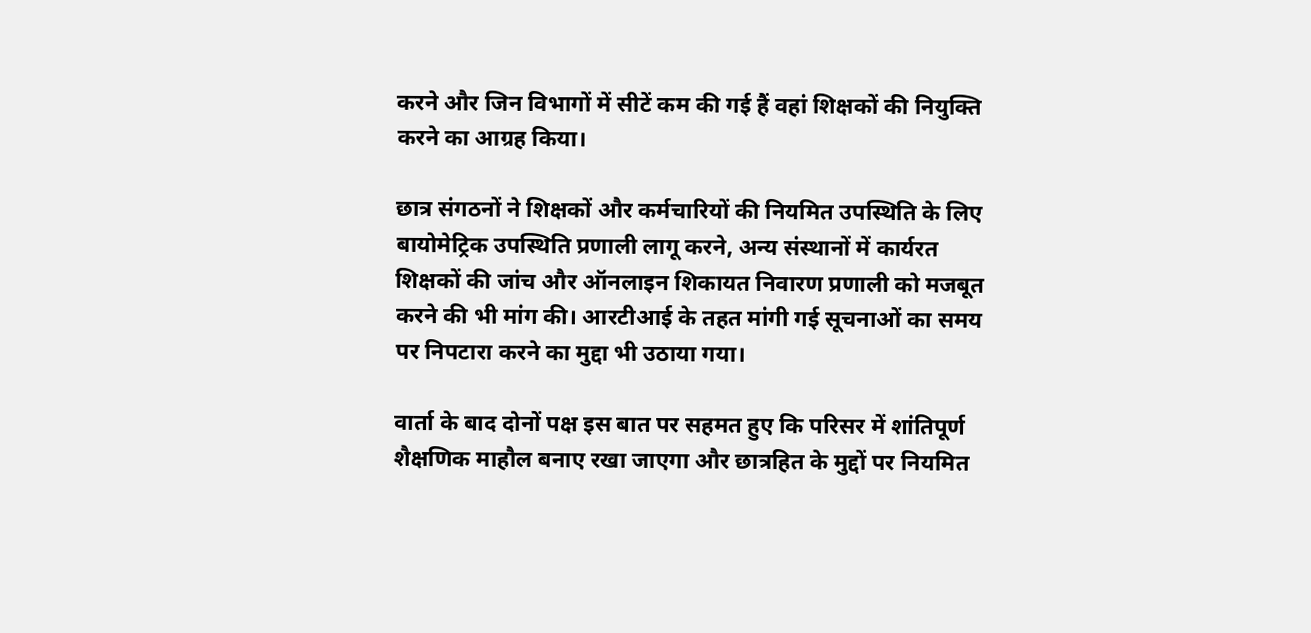करने और जिन विभागों में सीटें कम की गई हैं वहां शिक्षकों की नियुक्ति करने का आग्रह किया।

छात्र संगठनों ने शिक्षकों और कर्मचारियों की नियमित उपस्थिति के लिए बायोमेट्रिक उपस्थिति प्रणाली लागू करने, अन्य संस्थानों में कार्यरत शिक्षकों की जांच और ऑनलाइन शिकायत निवारण प्रणाली को मजबूत करने की भी मांग की। आरटीआई के तहत मांगी गई सूचनाओं का समय पर निपटारा करने का मुद्दा भी उठाया गया।

वार्ता के बाद दोनों पक्ष इस बात पर सहमत हुए कि परिसर में शांतिपूर्ण शैक्षणिक माहौल बनाए रखा जाएगा और छात्रहित के मुद्दों पर नियमित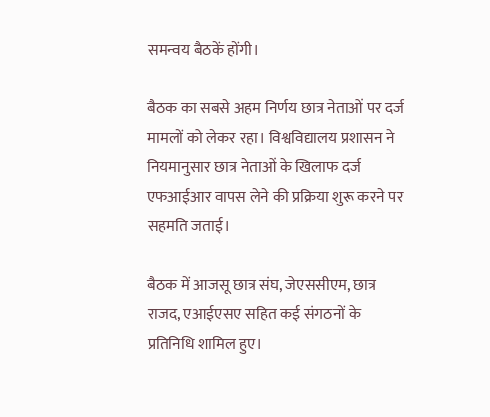समन्वय बैठकें होंगी।

बैठक का सबसे अहम निर्णय छात्र नेताओं पर दर्ज मामलों को लेकर रहा। विश्वविद्यालय प्रशासन ने नियमानुसार छात्र नेताओं के खिलाफ दर्ज एफआईआर वापस लेने की प्रक्रिया शुरू करने पर सहमति जताई।

बैठक में आजसू छात्र संघ, जेएससीएम, छात्र राजद, एआईएसए सहित कई संगठनों के प्रतिनिधि शामिल हुए।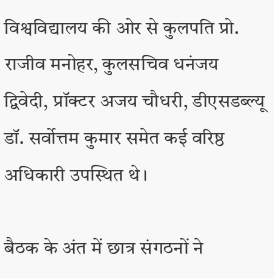विश्वविद्यालय की ओर से कुलपति प्रो. राजीव मनोहर, कुलसचिव धनंजय द्विवेदी, प्रॉक्टर अजय चौधरी, डीएसडब्ल्यू डॉ. सर्वोत्तम कुमार समेत कई वरिष्ठ अधिकारी उपस्थित थे।

बैठक के अंत में छात्र संगठनों ने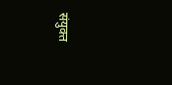संयुक्त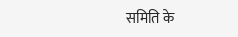समिति के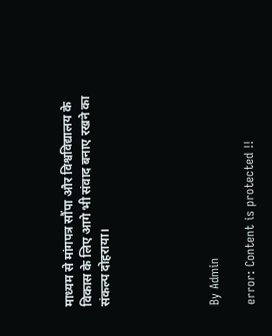माध्यम से मांगपत्र सौंपा और विश्वविद्यालय के विकास के लिए आगे भी संवाद बनाए रखने का संकल्प दोहराया।





By Admin

error: Content is protected !!